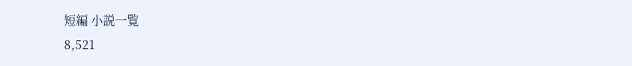短編 小説一覧
8,521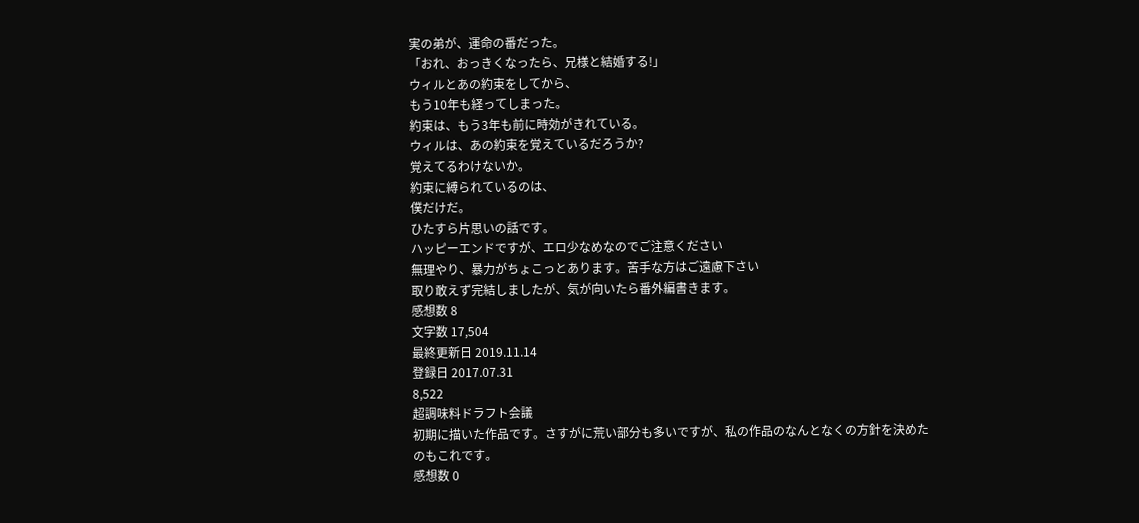実の弟が、運命の番だった。
「おれ、おっきくなったら、兄様と結婚する!」
ウィルとあの約束をしてから、
もう10年も経ってしまった。
約束は、もう3年も前に時効がきれている。
ウィルは、あの約束を覚えているだろうか?
覚えてるわけないか。
約束に縛られているのは、
僕だけだ。
ひたすら片思いの話です。
ハッピーエンドですが、エロ少なめなのでご注意ください
無理やり、暴力がちょこっとあります。苦手な方はご遠慮下さい
取り敢えず完結しましたが、気が向いたら番外編書きます。
感想数 8
文字数 17,504
最終更新日 2019.11.14
登録日 2017.07.31
8,522
超調味料ドラフト会議
初期に描いた作品です。さすがに荒い部分も多いですが、私の作品のなんとなくの方針を決めたのもこれです。
感想数 0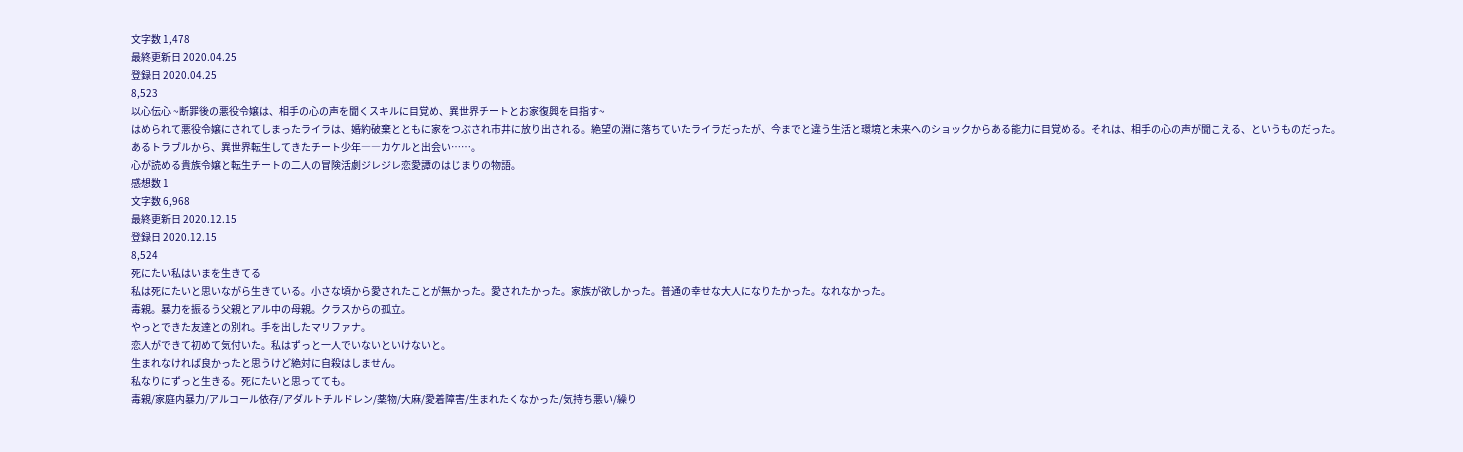文字数 1,478
最終更新日 2020.04.25
登録日 2020.04.25
8,523
以心伝心 ~断罪後の悪役令嬢は、相手の心の声を聞くスキルに目覚め、異世界チートとお家復興を目指す~
はめられて悪役令嬢にされてしまったライラは、婚約破棄とともに家をつぶされ市井に放り出される。絶望の淵に落ちていたライラだったが、今までと違う生活と環境と未来へのショックからある能力に目覚める。それは、相手の心の声が聞こえる、というものだった。
あるトラブルから、異世界転生してきたチート少年――カケルと出会い……。
心が読める貴族令嬢と転生チートの二人の冒険活劇ジレジレ恋愛譚のはじまりの物語。
感想数 1
文字数 6,968
最終更新日 2020.12.15
登録日 2020.12.15
8,524
死にたい私はいまを生きてる
私は死にたいと思いながら生きている。小さな頃から愛されたことが無かった。愛されたかった。家族が欲しかった。普通の幸せな大人になりたかった。なれなかった。
毒親。暴力を振るう父親とアル中の母親。クラスからの孤立。
やっとできた友達との別れ。手を出したマリファナ。
恋人ができて初めて気付いた。私はずっと一人でいないといけないと。
生まれなければ良かったと思うけど絶対に自殺はしません。
私なりにずっと生きる。死にたいと思ってても。
毒親/家庭内暴力/アルコール依存/アダルトチルドレン/薬物/大麻/愛着障害/生まれたくなかった/気持ち悪い/繰り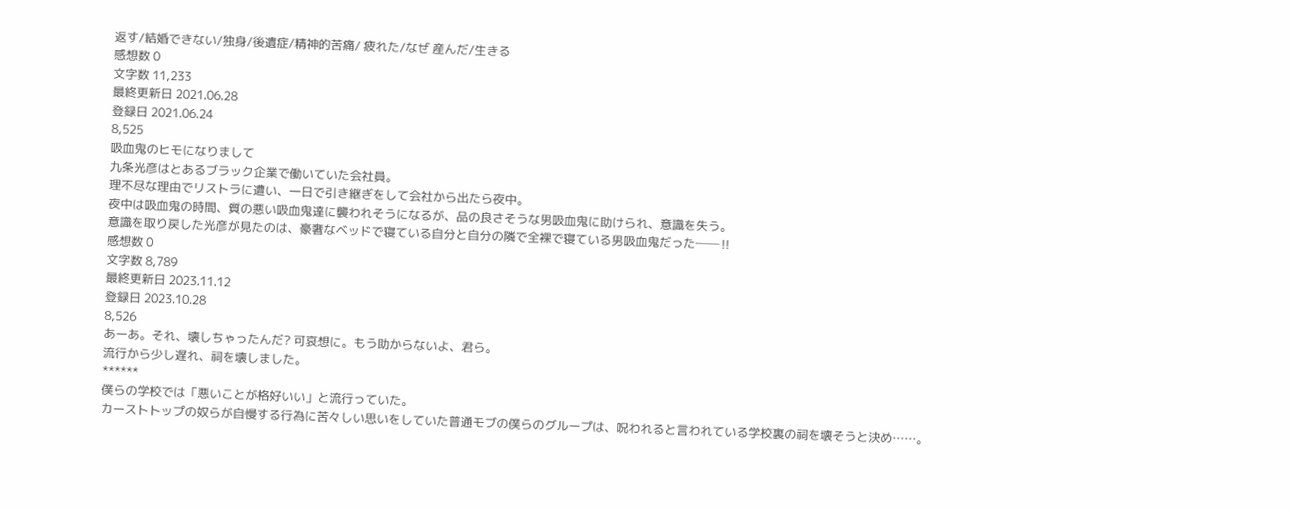返す/結婚できない/独身/後遺症/精神的苦痛/ 疲れた/なぜ 産んだ/生きる
感想数 0
文字数 11,233
最終更新日 2021.06.28
登録日 2021.06.24
8,525
吸血鬼のヒモになりまして
九条光彦はとあるブラック企業で働いていた会社員。
理不尽な理由でリストラに遭い、一日で引き継ぎをして会社から出たら夜中。
夜中は吸血鬼の時間、質の悪い吸血鬼達に襲われそうになるが、品の良さそうな男吸血鬼に助けられ、意識を失う。
意識を取り戻した光彦が見たのは、豪奢なベッドで寝ている自分と自分の隣で全裸で寝ている男吸血鬼だった──‼
感想数 0
文字数 8,789
最終更新日 2023.11.12
登録日 2023.10.28
8,526
あーあ。それ、壊しちゃったんだ? 可哀想に。もう助からないよ、君ら。
流行から少し遅れ、祠を壊しました。
******
僕らの学校では「悪いことが格好いい」と流行っていた。
カーストトップの奴らが自慢する行為に苦々しい思いをしていた普通モブの僕らのグループは、呪われると言われている学校裏の祠を壊そうと決め……。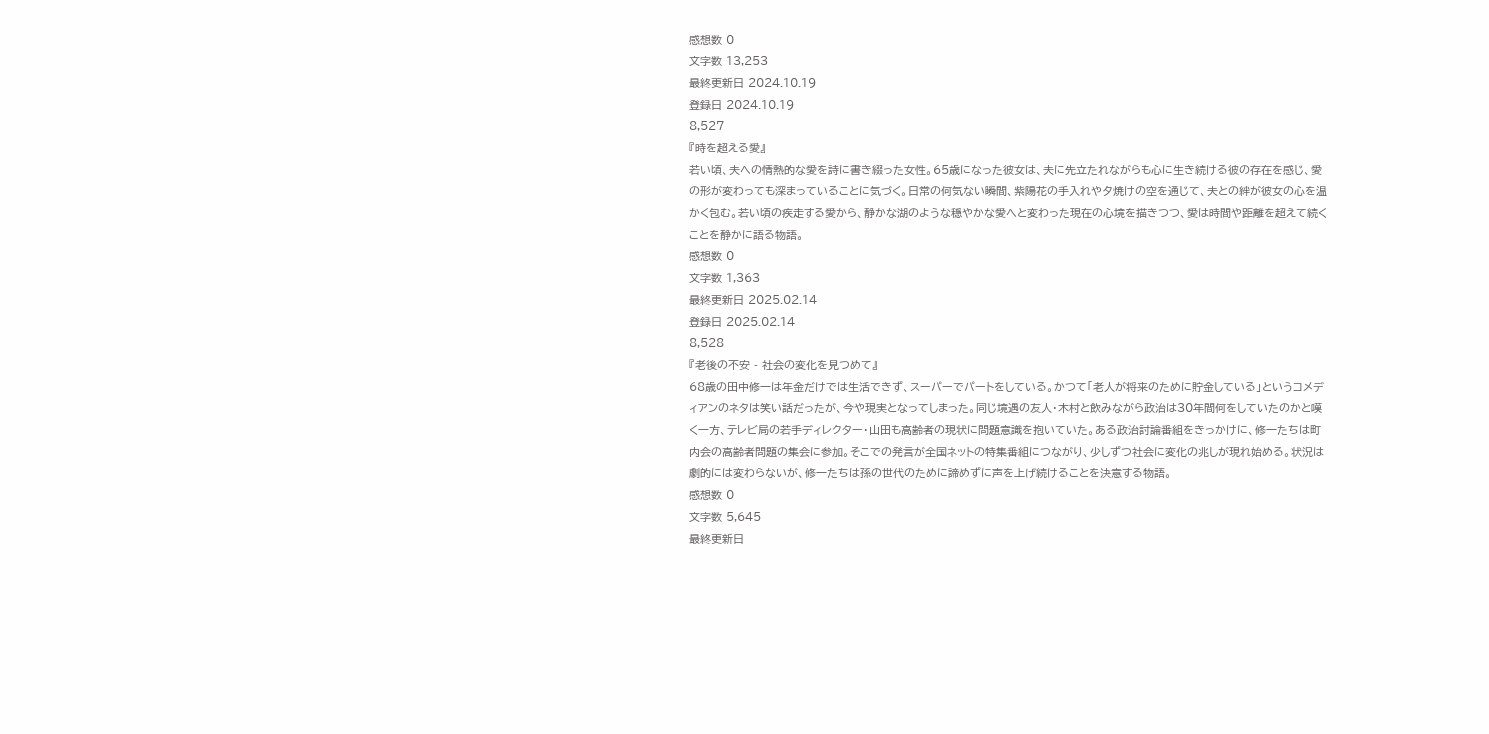感想数 0
文字数 13,253
最終更新日 2024.10.19
登録日 2024.10.19
8,527
『時を超える愛』
若い頃、夫への情熱的な愛を詩に書き綴った女性。65歳になった彼女は、夫に先立たれながらも心に生き続ける彼の存在を感じ、愛の形が変わっても深まっていることに気づく。日常の何気ない瞬間、紫陽花の手入れや夕焼けの空を通じて、夫との絆が彼女の心を温かく包む。若い頃の疾走する愛から、静かな湖のような穏やかな愛へと変わった現在の心境を描きつつ、愛は時間や距離を超えて続くことを静かに語る物語。
感想数 0
文字数 1,363
最終更新日 2025.02.14
登録日 2025.02.14
8,528
『老後の不安 - 社会の変化を見つめて』
68歳の田中修一は年金だけでは生活できず、スーパーでパートをしている。かつて「老人が将来のために貯金している」というコメディアンのネタは笑い話だったが、今や現実となってしまった。同じ境遇の友人・木村と飲みながら政治は30年間何をしていたのかと嘆く一方、テレビ局の若手ディレクター・山田も高齢者の現状に問題意識を抱いていた。ある政治討論番組をきっかけに、修一たちは町内会の高齢者問題の集会に参加。そこでの発言が全国ネットの特集番組につながり、少しずつ社会に変化の兆しが現れ始める。状況は劇的には変わらないが、修一たちは孫の世代のために諦めずに声を上げ続けることを決意する物語。
感想数 0
文字数 5,645
最終更新日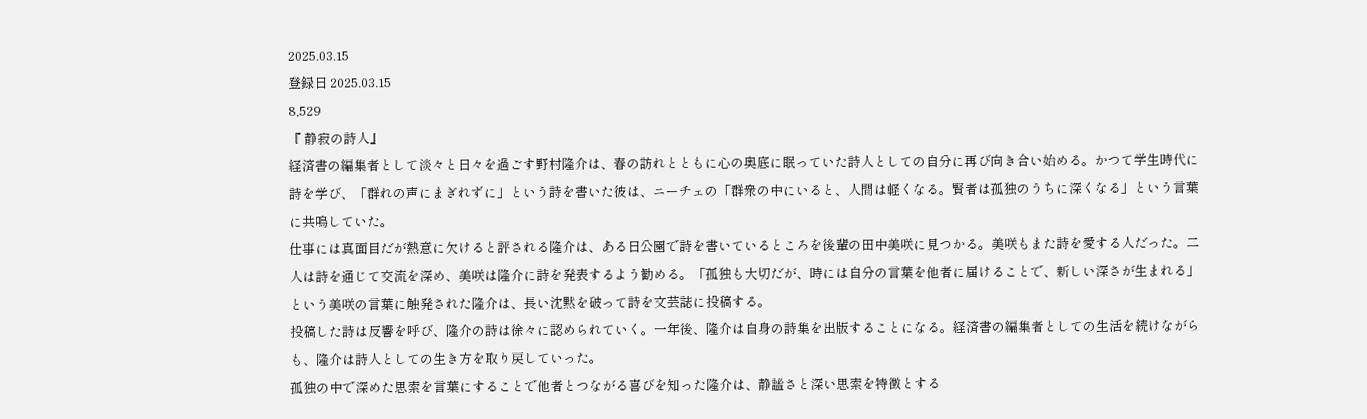2025.03.15
登録日 2025.03.15
8,529
『 静寂の詩人』
経済書の編集者として淡々と日々を過ごす野村隆介は、春の訪れとともに心の奥底に眠っていた詩人としての自分に再び向き合い始める。かつて学生時代に詩を学び、「群れの声にまぎれずに」という詩を書いた彼は、ニーチェの「群衆の中にいると、人間は軽くなる。賢者は孤独のうちに深くなる」という言葉に共鳴していた。
仕事には真面目だが熱意に欠けると評される隆介は、ある日公園で詩を書いているところを後輩の田中美咲に見つかる。美咲もまた詩を愛する人だった。二人は詩を通じて交流を深め、美咲は隆介に詩を発表するよう勧める。「孤独も大切だが、時には自分の言葉を他者に届けることで、新しい深さが生まれる」という美咲の言葉に触発された隆介は、長い沈黙を破って詩を文芸誌に投稿する。
投稿した詩は反響を呼び、隆介の詩は徐々に認められていく。一年後、隆介は自身の詩集を出版することになる。経済書の編集者としての生活を続けながらも、隆介は詩人としての生き方を取り戻していった。
孤独の中で深めた思索を言葉にすることで他者とつながる喜びを知った隆介は、静謐さと深い思索を特徴とする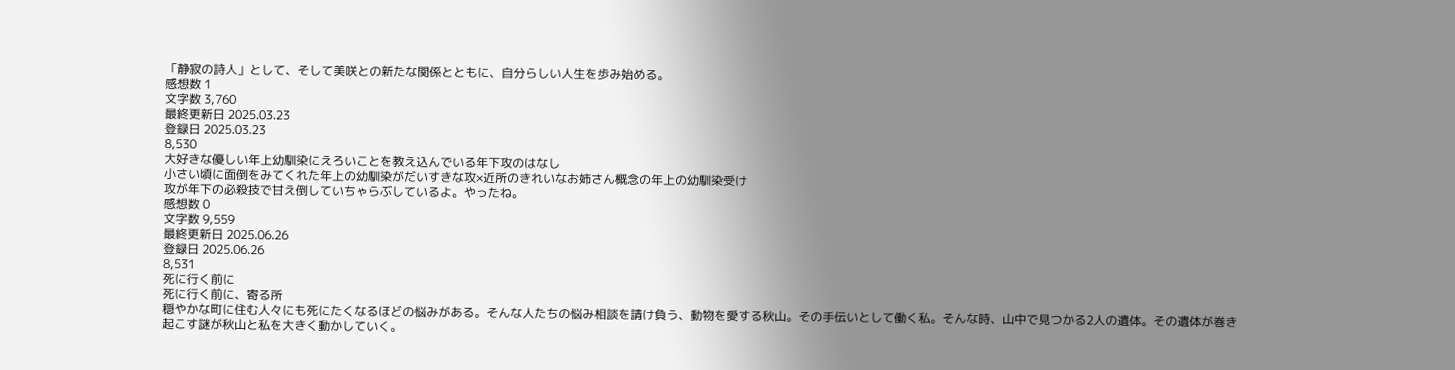「静寂の詩人」として、そして美咲との新たな関係とともに、自分らしい人生を歩み始める。
感想数 1
文字数 3,760
最終更新日 2025.03.23
登録日 2025.03.23
8,530
大好きな優しい年上幼馴染にえろいことを教え込んでいる年下攻のはなし
小さい頃に面倒をみてくれた年上の幼馴染がだいすきな攻×近所のきれいなお姉さん概念の年上の幼馴染受け
攻が年下の必殺技で甘え倒していちゃらぶしているよ。やったね。
感想数 0
文字数 9,559
最終更新日 2025.06.26
登録日 2025.06.26
8,531
死に行く前に
死に行く前に、寄る所
穏やかな町に住む人々にも死にたくなるほどの悩みがある。そんな人たちの悩み相談を請け負う、動物を愛する秋山。その手伝いとして働く私。そんな時、山中で見つかる2人の遺体。その遺体が巻き起こす謎が秋山と私を大きく動かしていく。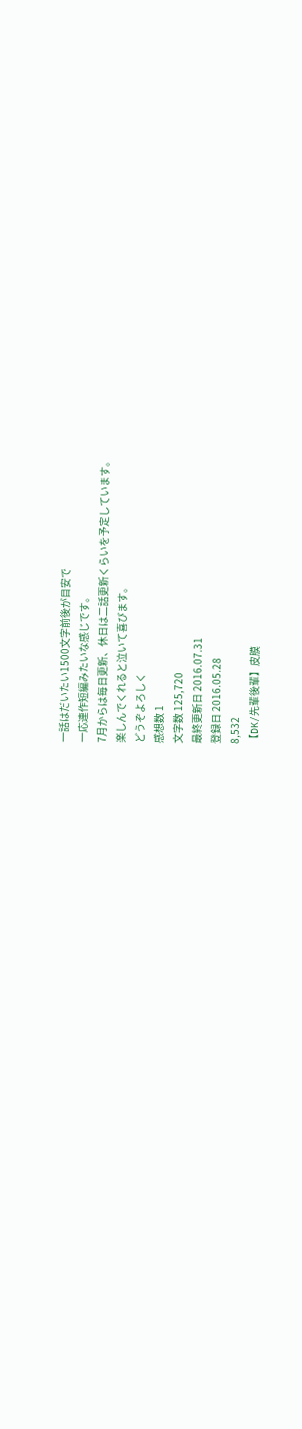一話はだいたい1500文字前後が目安で
一応連作短編みたいな感じです。
7月からは毎日更新、休日は二話更新くらいを予定しています。
楽しんでくれると泣いて喜びます。
どうぞよろしく
感想数 1
文字数 125,720
最終更新日 2016.07.31
登録日 2016.05.28
8,532
【DK/先輩後輩】皮膜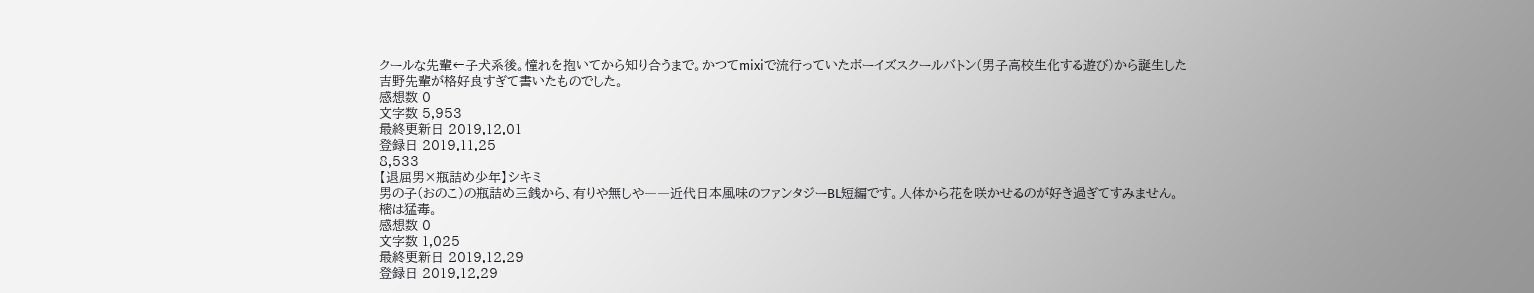クールな先輩←子犬系後。憧れを抱いてから知り合うまで。かつてmixiで流行っていたボーイズスクールバトン(男子高校生化する遊び)から誕生した吉野先輩が格好良すぎて書いたものでした。
感想数 0
文字数 5,953
最終更新日 2019.12.01
登録日 2019.11.25
8,533
【退屈男×瓶詰め少年】シキミ
男の子(おのこ)の瓶詰め三銭から、有りや無しや――近代日本風味のファンタジーBL短編です。人体から花を咲かせるのが好き過ぎてすみません。樒は猛毒。
感想数 0
文字数 1,025
最終更新日 2019.12.29
登録日 2019.12.29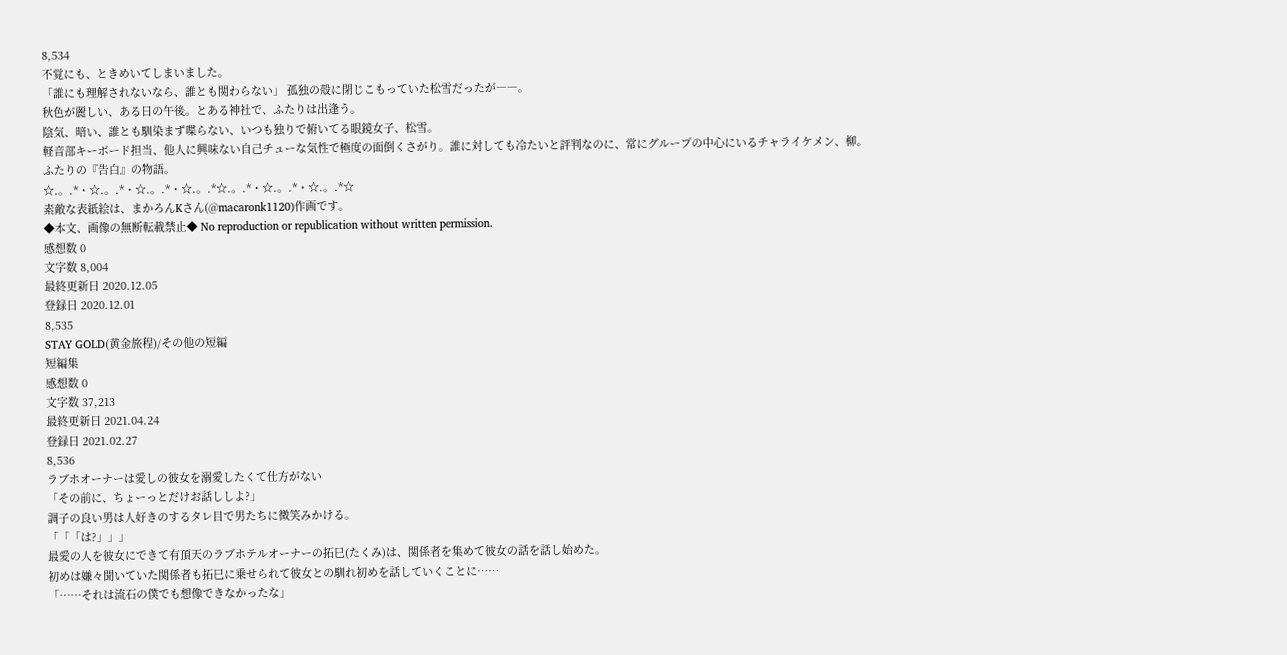8,534
不覚にも、ときめいてしまいました。
「誰にも理解されないなら、誰とも関わらない」 孤独の殻に閉じこもっていた松雪だったが――。
秋色が麗しい、ある日の午後。とある神社で、ふたりは出逢う。
陰気、暗い、誰とも馴染まず喋らない、いつも独りで俯いてる眼鏡女子、松雪。
軽音部キーボード担当、他人に興味ない自己チューな気性で極度の面倒くさがり。誰に対しても冷たいと評判なのに、常にグループの中心にいるチャライケメン、柳。
ふたりの『告白』の物語。
☆.。.*・☆.。.*・☆.。.*・☆.。.*☆.。.*・☆.。.*・☆.。.*☆
素敵な表紙絵は、まかろんKさん(@macaronk1120)作画です。
◆本文、画像の無断転載禁止◆ No reproduction or republication without written permission.
感想数 0
文字数 8,004
最終更新日 2020.12.05
登録日 2020.12.01
8,535
STAY GOLD(黄金旅程)/その他の短編
短編集
感想数 0
文字数 37,213
最終更新日 2021.04.24
登録日 2021.02.27
8,536
ラブホオーナーは愛しの彼女を溺愛したくて仕方がない
「その前に、ちょーっとだけお話ししよ?」
調子の良い男は人好きのするタレ目で男たちに微笑みかける。
「「「は?」」」
最愛の人を彼女にできて有頂天のラブホテルオーナーの拓巳(たくみ)は、関係者を集めて彼女の話を話し始めた。
初めは嫌々聞いていた関係者も拓巳に乗せられて彼女との馴れ初めを話していくことに……
「……それは流石の僕でも想像できなかったな」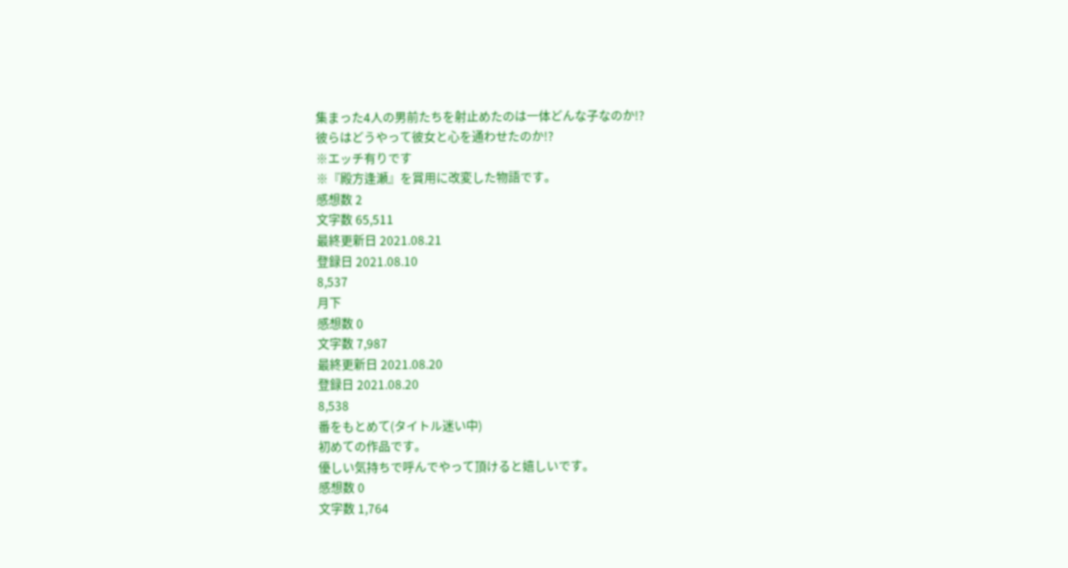集まった4人の男前たちを射止めたのは一体どんな子なのか!?
彼らはどうやって彼女と心を通わせたのか!?
※エッチ有りです
※『殿方逢瀬』を賞用に改変した物語です。
感想数 2
文字数 65,511
最終更新日 2021.08.21
登録日 2021.08.10
8,537
月下
感想数 0
文字数 7,987
最終更新日 2021.08.20
登録日 2021.08.20
8,538
番をもとめて(タイトル迷い中)
初めての作品です。
優しい気持ちで呼んでやって頂けると嬉しいです。
感想数 0
文字数 1,764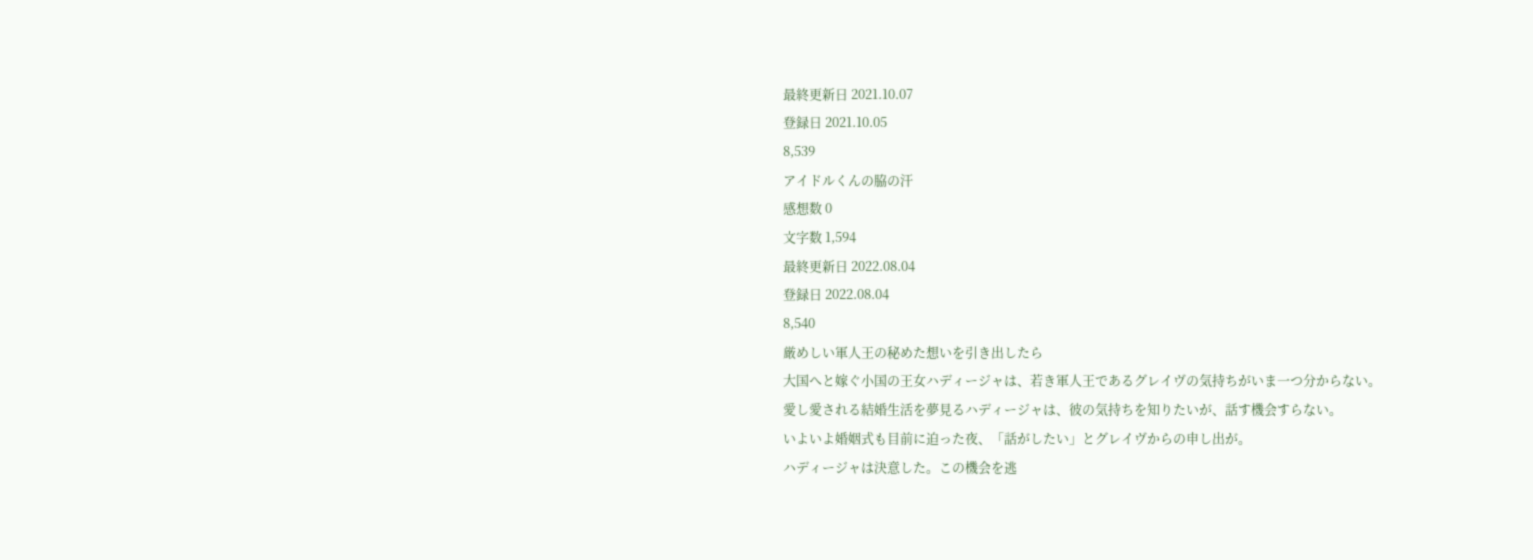最終更新日 2021.10.07
登録日 2021.10.05
8,539
アイドルくんの脇の汗
感想数 0
文字数 1,594
最終更新日 2022.08.04
登録日 2022.08.04
8,540
厳めしい軍人王の秘めた想いを引き出したら
大国へと嫁ぐ小国の王女ハディージャは、若き軍人王であるグレイヴの気持ちがいま一つ分からない。
愛し愛される結婚生活を夢見るハディージャは、彼の気持ちを知りたいが、話す機会すらない。
いよいよ婚姻式も目前に迫った夜、「話がしたい」とグレイヴからの申し出が。
ハディージャは決意した。この機会を逃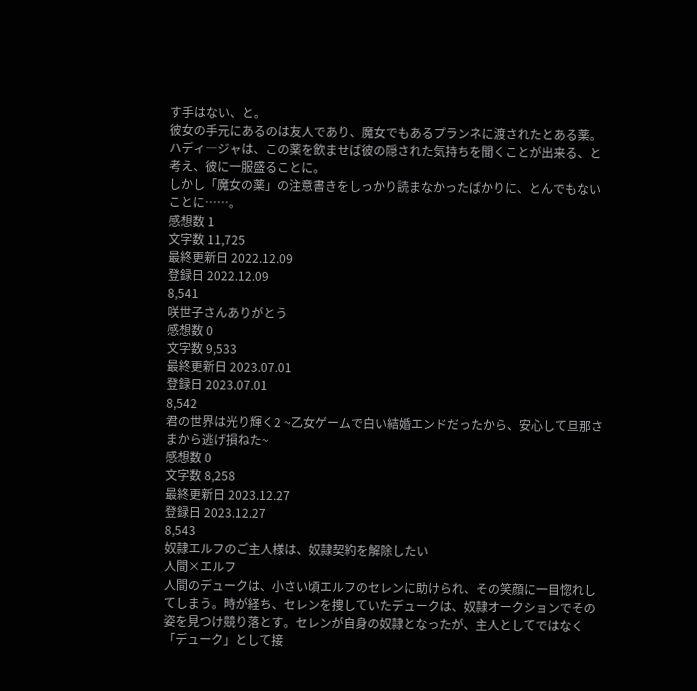す手はない、と。
彼女の手元にあるのは友人であり、魔女でもあるプランネに渡されたとある薬。
ハディ―ジャは、この薬を飲ませば彼の隠された気持ちを聞くことが出来る、と考え、彼に一服盛ることに。
しかし「魔女の薬」の注意書きをしっかり読まなかったばかりに、とんでもないことに……。
感想数 1
文字数 11,725
最終更新日 2022.12.09
登録日 2022.12.09
8,541
咲世子さんありがとう
感想数 0
文字数 9,533
最終更新日 2023.07.01
登録日 2023.07.01
8,542
君の世界は光り輝く2 ~乙女ゲームで白い結婚エンドだったから、安心して旦那さまから逃げ損ねた~
感想数 0
文字数 8,258
最終更新日 2023.12.27
登録日 2023.12.27
8,543
奴隷エルフのご主人様は、奴隷契約を解除したい
人間×エルフ
人間のデュークは、小さい頃エルフのセレンに助けられ、その笑顔に一目惚れしてしまう。時が経ち、セレンを捜していたデュークは、奴隷オークションでその姿を見つけ競り落とす。セレンが自身の奴隷となったが、主人としてではなく「デューク」として接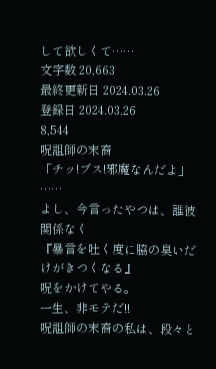して欲しくて……
文字数 20,663
最終更新日 2024.03.26
登録日 2024.03.26
8,544
呪詛師の末裔
「チッ!ブス!邪魔なんだよ」
……
よし、今言ったやつは、誰彼関係なく
『暴言を吐く度に脇の臭いだけがきつくなる』
呪をかけてやる。
一生、非モテだ!!
呪詛師の末裔の私は、段々と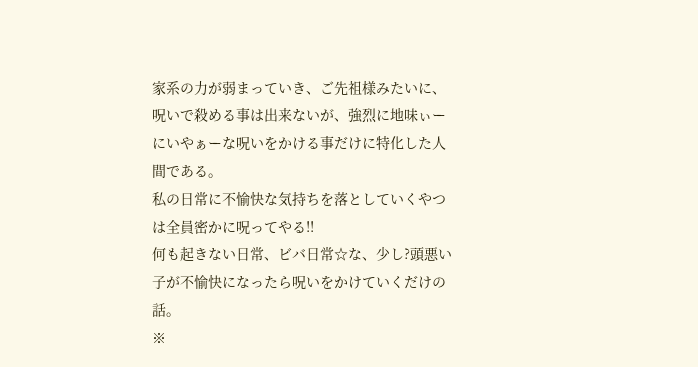家系の力が弱まっていき、ご先祖様みたいに、呪いで殺める事は出来ないが、強烈に地味ぃーにいやぁーな呪いをかける事だけに特化した人間である。
私の日常に不愉快な気持ちを落としていくやつは全員密かに呪ってやる!!
何も起きない日常、ビバ日常☆な、少し?頭悪い子が不愉快になったら呪いをかけていくだけの話。
※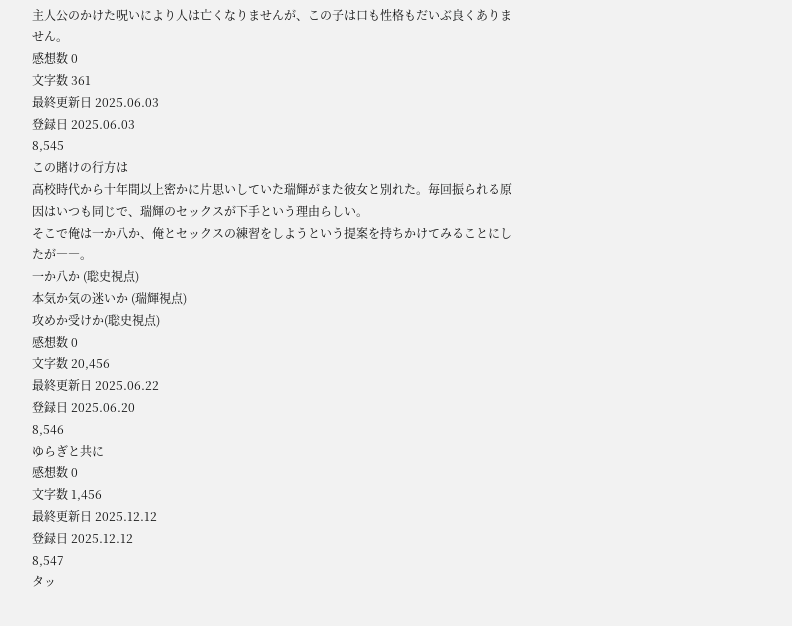主人公のかけた呪いにより人は亡くなりませんが、この子は口も性格もだいぶ良くありません。
感想数 0
文字数 361
最終更新日 2025.06.03
登録日 2025.06.03
8,545
この賭けの行方は
高校時代から十年間以上密かに片思いしていた瑞輝がまた彼女と別れた。毎回振られる原因はいつも同じで、瑞輝のセックスが下手という理由らしい。
そこで俺は一か八か、俺とセックスの練習をしようという提案を持ちかけてみることにしたが――。
一か八か (聡史視点)
本気か気の迷いか (瑞輝視点)
攻めか受けか(聡史視点)
感想数 0
文字数 20,456
最終更新日 2025.06.22
登録日 2025.06.20
8,546
ゆらぎと共に
感想数 0
文字数 1,456
最終更新日 2025.12.12
登録日 2025.12.12
8,547
タッ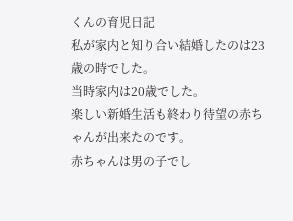くんの育児日記
私が家内と知り合い結婚したのは23歳の時でした。
当時家内は20歳でした。
楽しい新婚生活も終わり待望の赤ちゃんが出来たのです。
赤ちゃんは男の子でし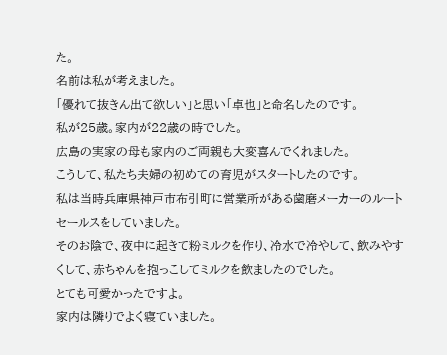た。
名前は私が考えました。
「優れて抜きん出て欲しい」と思い「卓也」と命名したのです。
私が25歳。家内が22歳の時でした。
広島の実家の母も家内のご両親も大変喜んでくれました。
こうして、私たち夫婦の初めての育児がスタートしたのです。
私は当時兵庫県神戸市布引町に営業所がある歯磨メーカーのルートセールスをしていました。
そのお陰で、夜中に起きて粉ミルクを作り、冷水で冷やして、飲みやすくして、赤ちゃんを抱っこしてミルクを飲ましたのでした。
とても可愛かったですよ。
家内は隣りでよく寝ていました。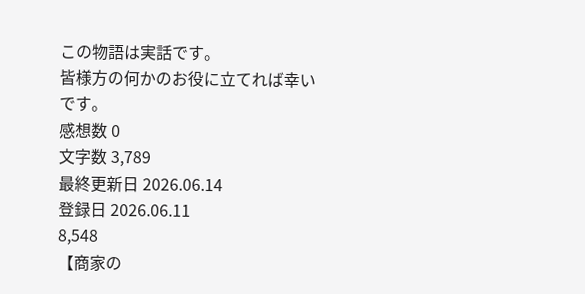この物語は実話です。
皆様方の何かのお役に立てれば幸いです。
感想数 0
文字数 3,789
最終更新日 2026.06.14
登録日 2026.06.11
8,548
【商家の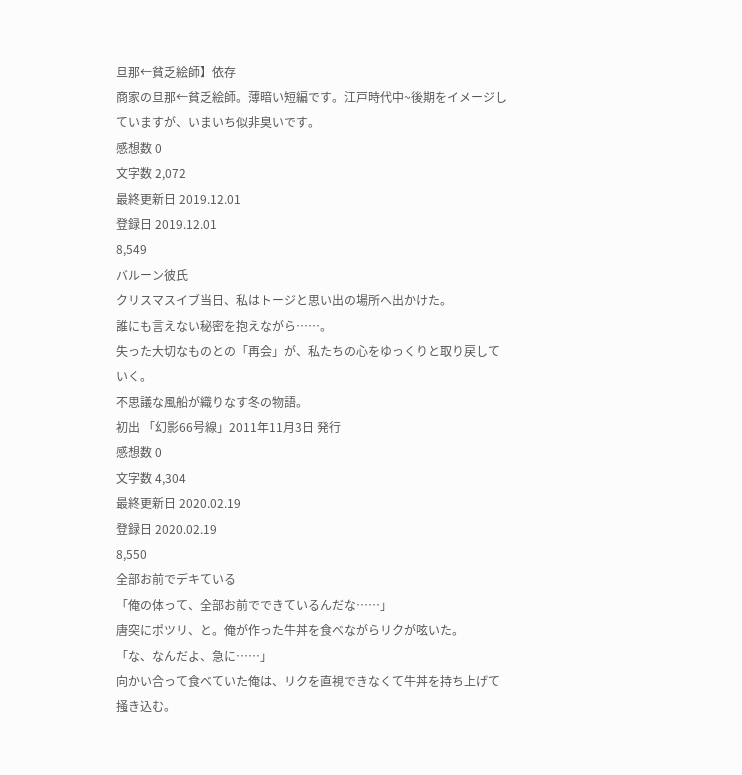旦那←貧乏絵師】依存
商家の旦那←貧乏絵師。薄暗い短編です。江戸時代中~後期をイメージしていますが、いまいち似非臭いです。
感想数 0
文字数 2,072
最終更新日 2019.12.01
登録日 2019.12.01
8,549
バルーン彼氏
クリスマスイブ当日、私はトージと思い出の場所へ出かけた。
誰にも言えない秘密を抱えながら……。
失った大切なものとの「再会」が、私たちの心をゆっくりと取り戻していく。
不思議な風船が織りなす冬の物語。
初出 「幻影66号線」2011年11月3日 発行
感想数 0
文字数 4,304
最終更新日 2020.02.19
登録日 2020.02.19
8,550
全部お前でデキている
「俺の体って、全部お前でできているんだな……」
唐突にポツリ、と。俺が作った牛丼を食べながらリクが呟いた。
「な、なんだよ、急に……」
向かい合って食べていた俺は、リクを直視できなくて牛丼を持ち上げて掻き込む。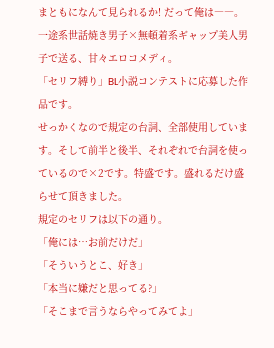まともになんて見られるか! だって俺は――。
一途系世話焼き男子×無頓着系ギャップ美人男子で送る、甘々エロコメディ。
「セリフ縛り」BL小説コンテストに応募した作品です。
せっかくなので規定の台詞、全部使用しています。そして前半と後半、それぞれで台詞を使っているので×2です。特盛です。盛れるだけ盛らせて頂きました。
規定のセリフは以下の通り。
「俺には…お前だけだ」
「そういうとこ、好き」
「本当に嫌だと思ってる?」
「そこまで言うならやってみてよ」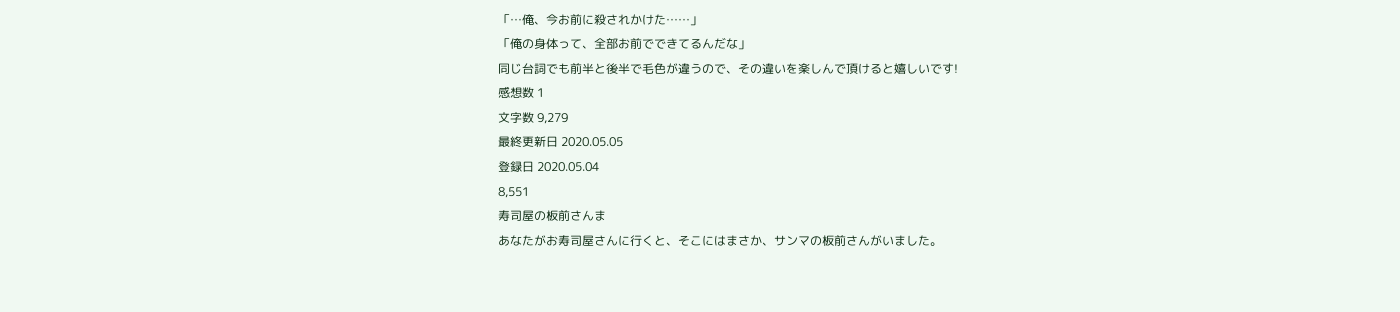「…俺、今お前に殺されかけた……」
「俺の身体って、全部お前でできてるんだな」
同じ台詞でも前半と後半で毛色が違うので、その違いを楽しんで頂けると嬉しいです!
感想数 1
文字数 9,279
最終更新日 2020.05.05
登録日 2020.05.04
8,551
寿司屋の板前さんま
あなたがお寿司屋さんに行くと、そこにはまさか、サンマの板前さんがいました。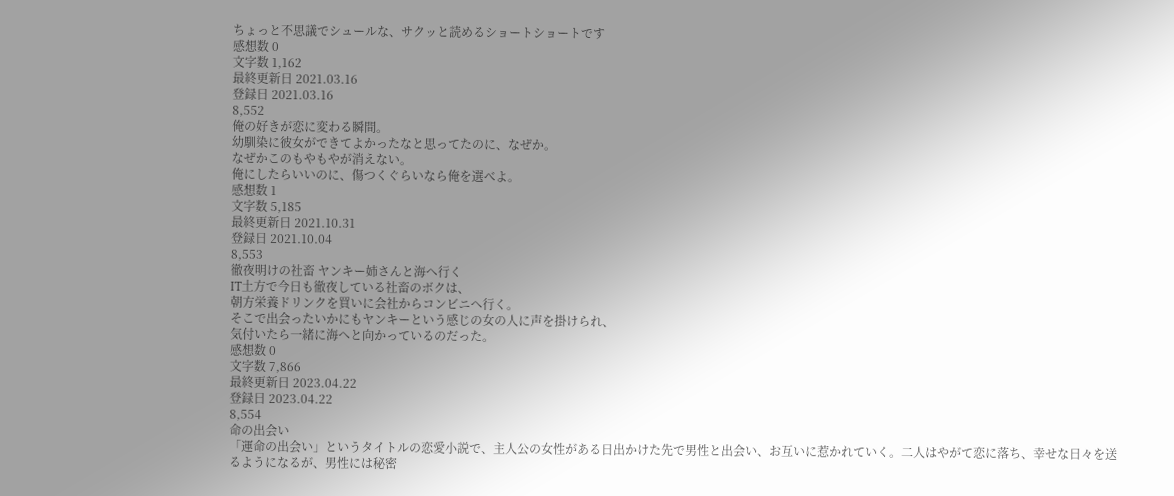ちょっと不思議でシュールな、サクッと読めるショートショートです
感想数 0
文字数 1,162
最終更新日 2021.03.16
登録日 2021.03.16
8,552
俺の好きが恋に変わる瞬間。
幼馴染に彼女ができてよかったなと思ってたのに、なぜか。
なぜかこのもやもやが消えない。
俺にしたらいいのに、傷つくぐらいなら俺を選べよ。
感想数 1
文字数 5,185
最終更新日 2021.10.31
登録日 2021.10.04
8,553
徹夜明けの社畜 ヤンキー姉さんと海へ行く
IT土方で今日も徹夜している社畜のボクは、
朝方栄養ドリンクを買いに会社からコンビニへ行く。
そこで出会ったいかにもヤンキーという感じの女の人に声を掛けられ、
気付いたら一緒に海へと向かっているのだった。
感想数 0
文字数 7,866
最終更新日 2023.04.22
登録日 2023.04.22
8,554
命の出会い
「運命の出会い」というタイトルの恋愛小説で、主人公の女性がある日出かけた先で男性と出会い、お互いに惹かれていく。二人はやがて恋に落ち、幸せな日々を送るようになるが、男性には秘密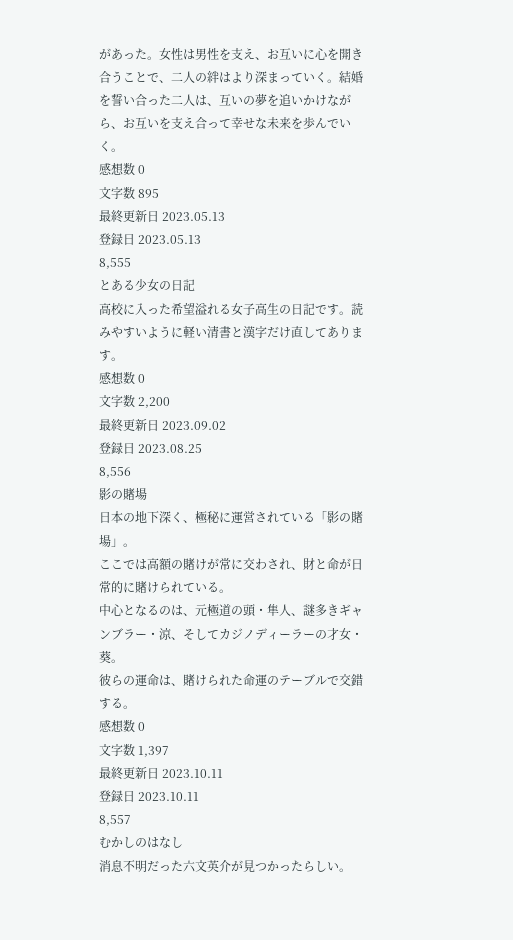があった。女性は男性を支え、お互いに心を開き合うことで、二人の絆はより深まっていく。結婚を誓い合った二人は、互いの夢を追いかけながら、お互いを支え合って幸せな未来を歩んでいく。
感想数 0
文字数 895
最終更新日 2023.05.13
登録日 2023.05.13
8,555
とある少女の日記
高校に入った希望溢れる女子高生の日記です。読みやすいように軽い清書と漢字だけ直してあります。
感想数 0
文字数 2,200
最終更新日 2023.09.02
登録日 2023.08.25
8,556
影の賭場
日本の地下深く、極秘に運営されている「影の賭場」。
ここでは高額の賭けが常に交わされ、財と命が日常的に賭けられている。
中心となるのは、元極道の頭・隼人、謎多きギャンブラー・涼、そしてカジノディーラーの才女・葵。
彼らの運命は、賭けられた命運のテーブルで交錯する。
感想数 0
文字数 1,397
最終更新日 2023.10.11
登録日 2023.10.11
8,557
むかしのはなし
消息不明だった六文英介が見つかったらしい。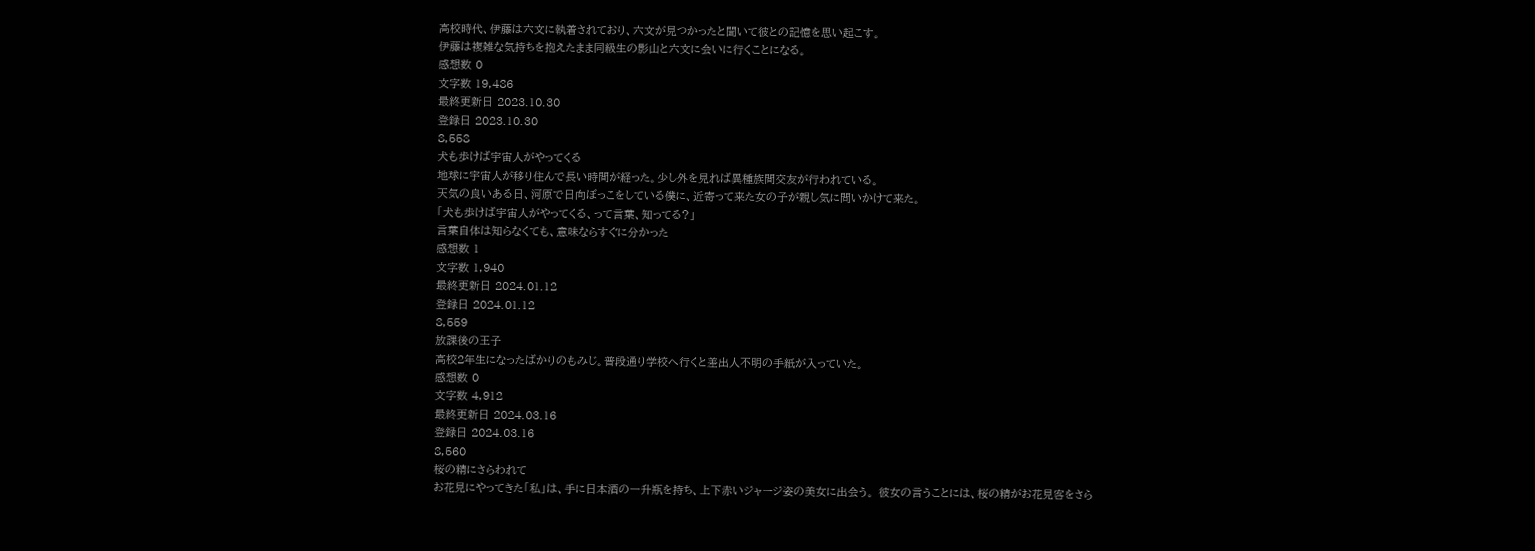高校時代、伊藤は六文に執着されており、六文が見つかったと聞いて彼との記憶を思い起こす。
伊藤は複雑な気持ちを抱えたまま同級生の影山と六文に会いに行くことになる。
感想数 0
文字数 19,486
最終更新日 2023.10.30
登録日 2023.10.30
8,558
犬も歩けば宇宙人がやってくる
地球に宇宙人が移り住んで長い時間が経った。少し外を見れば異種族間交友が行われている。
天気の良いある日、河原で日向ぼっこをしている僕に、近寄って来た女の子が親し気に問いかけて来た。
「犬も歩けば宇宙人がやってくる、って言葉、知ってる?」
言葉自体は知らなくても、意味ならすぐに分かった
感想数 1
文字数 1,940
最終更新日 2024.01.12
登録日 2024.01.12
8,559
放課後の王子
高校2年生になったばかりのもみじ。普段通り学校へ行くと差出人不明の手紙が入っていた。
感想数 0
文字数 4,912
最終更新日 2024.03.16
登録日 2024.03.16
8,560
桜の精にさらわれて
お花見にやってきた「私」は、手に日本酒の一升瓶を持ち、上下赤いジャージ姿の美女に出会う。 彼女の言うことには、桜の精がお花見客をさら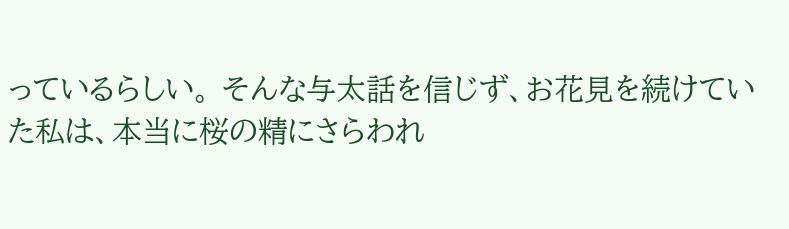っているらしい。 そんな与太話を信じず、お花見を続けていた私は、本当に桜の精にさらわれ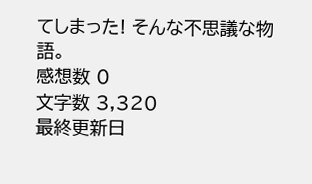てしまった! そんな不思議な物語。
感想数 0
文字数 3,320
最終更新日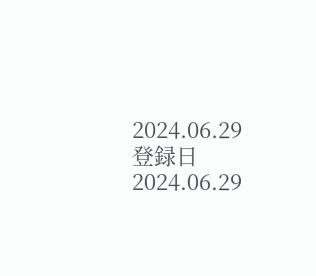2024.06.29
登録日 2024.06.29